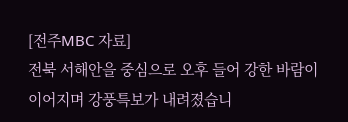[전주MBC 자료]
전북 서해안을 중심으로 오후 들어 강한 바람이 이어지며 강풍특보가 내려졌습니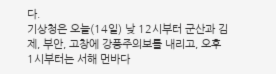다.
기상청은 오늘(14일) 낮 12시부터 군산과 김제, 부안, 고창에 강풍주의보를 내리고, 오후 1시부터는 서해 먼바다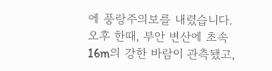에 풍랑주의보를 내렸습니다.
오후 한때, 부안 변산에 초속 16m의 강한 바람이 관측됐고,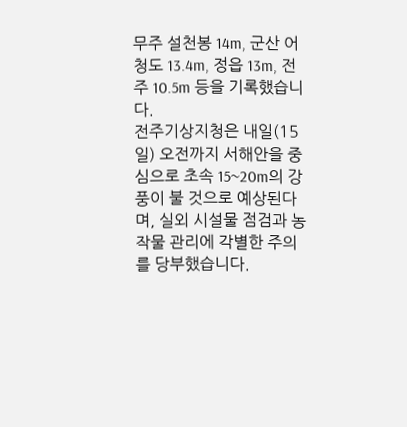무주 설천봉 14m, 군산 어청도 13.4m, 정읍 13m, 전주 10.5m 등을 기록했습니다.
전주기상지청은 내일(15일) 오전까지 서해안을 중심으로 초속 15~20m의 강풍이 불 것으로 예상된다며, 실외 시설물 점검과 농작물 관리에 각별한 주의를 당부했습니다.